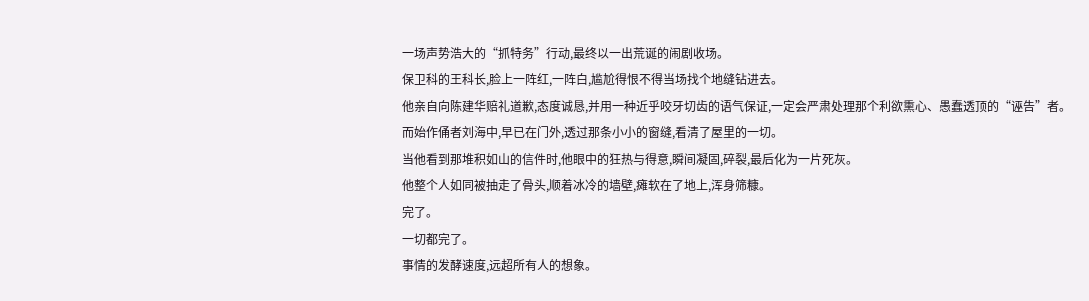一场声势浩大的“抓特务”行动,最终以一出荒诞的闹剧收场。
保卫科的王科长,脸上一阵红,一阵白,尴尬得恨不得当场找个地缝钻进去。
他亲自向陈建华赔礼道歉,态度诚恳,并用一种近乎咬牙切齿的语气保证,一定会严肃处理那个利欲熏心、愚蠢透顶的“诬告”者。
而始作俑者刘海中,早已在门外,透过那条小小的窗缝,看清了屋里的一切。
当他看到那堆积如山的信件时,他眼中的狂热与得意,瞬间凝固,碎裂,最后化为一片死灰。
他整个人如同被抽走了骨头,顺着冰冷的墙壁,瘫软在了地上,浑身筛糠。
完了。
一切都完了。
事情的发酵速度,远超所有人的想象。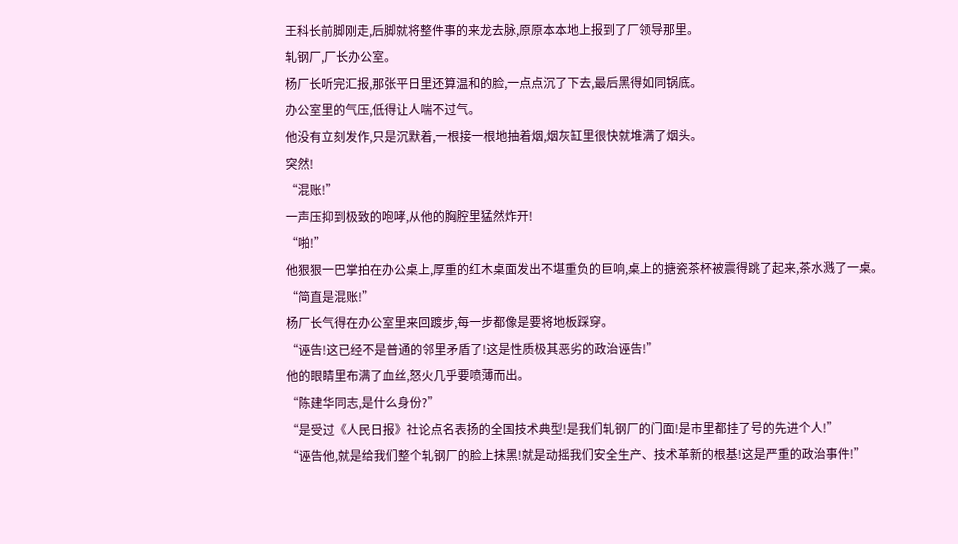王科长前脚刚走,后脚就将整件事的来龙去脉,原原本本地上报到了厂领导那里。
轧钢厂,厂长办公室。
杨厂长听完汇报,那张平日里还算温和的脸,一点点沉了下去,最后黑得如同锅底。
办公室里的气压,低得让人喘不过气。
他没有立刻发作,只是沉默着,一根接一根地抽着烟,烟灰缸里很快就堆满了烟头。
突然!
“混账!”
一声压抑到极致的咆哮,从他的胸腔里猛然炸开!
“啪!”
他狠狠一巴掌拍在办公桌上,厚重的红木桌面发出不堪重负的巨响,桌上的搪瓷茶杯被震得跳了起来,茶水溅了一桌。
“简直是混账!”
杨厂长气得在办公室里来回踱步,每一步都像是要将地板踩穿。
“诬告!这已经不是普通的邻里矛盾了!这是性质极其恶劣的政治诬告!”
他的眼睛里布满了血丝,怒火几乎要喷薄而出。
“陈建华同志,是什么身份?”
“是受过《人民日报》社论点名表扬的全国技术典型!是我们轧钢厂的门面!是市里都挂了号的先进个人!”
“诬告他,就是给我们整个轧钢厂的脸上抹黑!就是动摇我们安全生产、技术革新的根基!这是严重的政治事件!”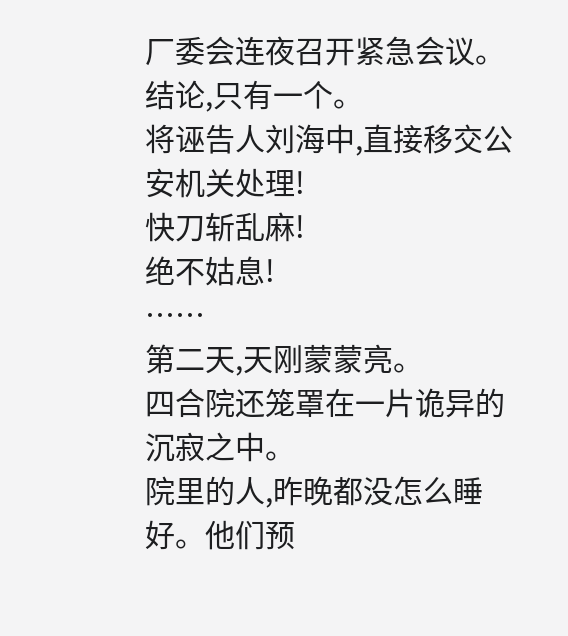厂委会连夜召开紧急会议。
结论,只有一个。
将诬告人刘海中,直接移交公安机关处理!
快刀斩乱麻!
绝不姑息!
……
第二天,天刚蒙蒙亮。
四合院还笼罩在一片诡异的沉寂之中。
院里的人,昨晚都没怎么睡好。他们预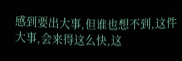感到要出大事,但谁也想不到,这件大事,会来得这么快,这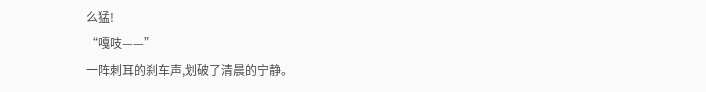么猛!
“嘎吱——”
一阵刺耳的刹车声,划破了清晨的宁静。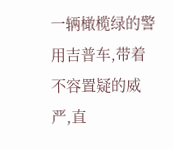一辆橄榄绿的警用吉普车,带着不容置疑的威严,直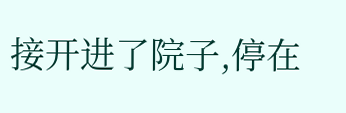接开进了院子,停在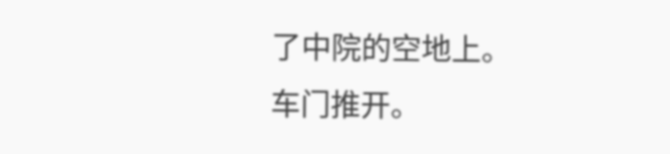了中院的空地上。
车门推开。